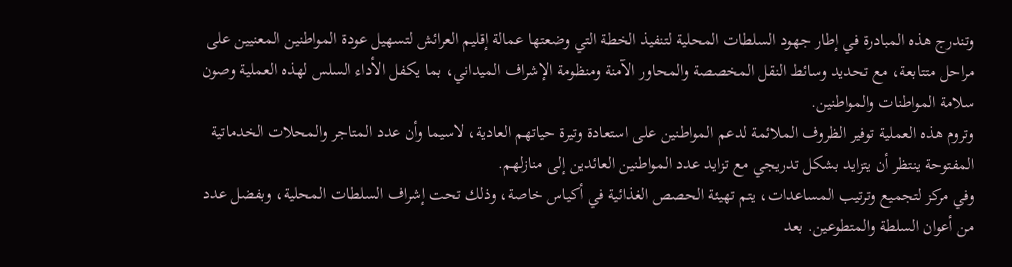وتندرج هذه المبادرة في إطار جهود السلطات المحلية لتنفيذ الخطة التي وضعتها عمالة إقليم العرائش لتسهيل عودة المواطنين المعنيين على مراحل متتابعة، مع تحديد وسائط النقل المخصصة والمحاور الآمنة ومنظومة الإشراف الميداني، بما يكفل الأداء السلس لهذه العملية وصون سلامة المواطنات والمواطنين.
وتروم هذه العملية توفير الظروف الملائمة لدعم المواطنين على استعادة وتيرة حياتهم العادية، لاسيما وأن عدد المتاجر والمحلات الخدماتية المفتوحة ينتظر أن يتزايد بشكل تدريجي مع تزايد عدد المواطنين العائدين إلى منازلهم.
وفي مركز لتجميع وترتيب المساعدات، يتم تهيئة الحصص الغذائية في أكياس خاصة، وذلك تحت إشراف السلطات المحلية، وبفضل عدد من أعوان السلطة والمتطوعين. بعد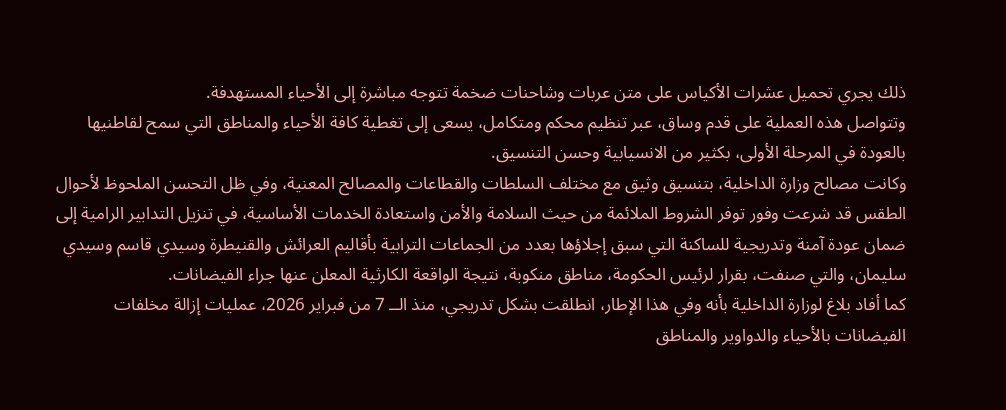ذلك يجري تحميل عشرات الأكياس على متن عربات وشاحنات ضخمة تتوجه مباشرة إلى الأحياء المستهدفة.
وتتواصل هذه العملية على قدم وساق، عبر تنظيم محكم ومتكامل، يسعى إلى تغطية كافة الأحياء والمناطق التي سمح لقاطنيها بالعودة في المرحلة الأولى، بكثير من الانسيابية وحسن التنسيق.
وكانت مصالح وزارة الداخلية، بتنسيق وثيق مع مختلف السلطات والقطاعات والمصالح المعنية، وفي ظل التحسن الملحوظ لأحوال الطقس قد شرعت وفور توفر الشروط الملائمة من حيث السلامة والأمن واستعادة الخدمات الأساسية، في تنزيل التدابير الرامية إلى ضمان عودة آمنة وتدريجية للساكنة التي سبق إجلاؤها بعدد من الجماعات الترابية بأقاليم العرائش والقنيطرة وسيدي قاسم وسيدي سليمان، والتي صنفت، بقرار لرئيس الحكومة، مناطق منكوبة، نتيجة الواقعة الكارثية المعلن عنها جراء الفيضانات.
كما أفاد بلاغ لوزارة الداخلية بأنه وفي هذا الإطار، انطلقت بشكل تدريجي، منذ الــ 7 من فبراير 2026، عمليات إزالة مخلفات الفيضانات بالأحياء والدواوير والمناطق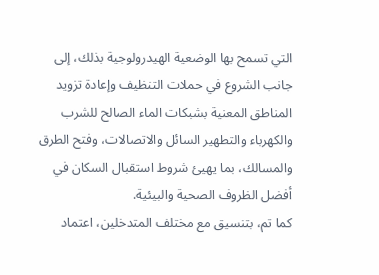التي تسمح بها الوضعية الهيدرولوجية بذلك، إلى جانب الشروع في حملات التنظيف وإعادة تزويد المناطق المعنية بشبكات الماء الصالح للشرب والكهرباء والتطهير السائل والاتصالات، وفتح الطرق والمسالك، بما يهيئ شروط استقبال السكان في أفضل الظروف الصحية والبيئية.
كما تم، بتنسيق مع مختلف المتدخلين، اعتماد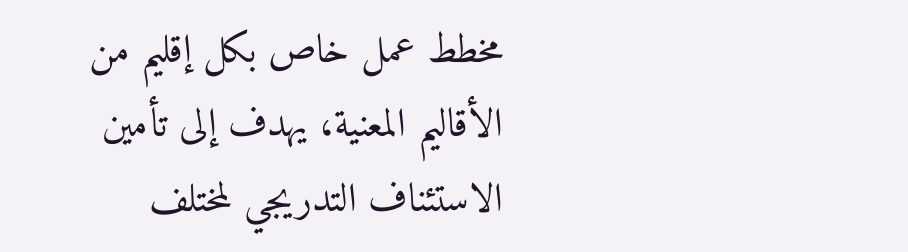مخطط عمل خاص بكل إقليم من الأقاليم المعنية، يهدف إلى تأمين الاستئناف التدريجي لمختلف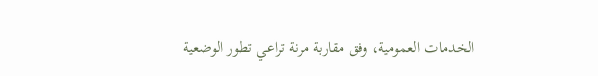الخدمات العمومية، وفق مقاربة مرنة تراعي تطور الوضعية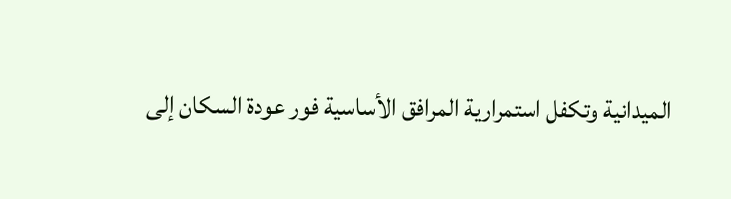الميدانية وتكفل استمرارية المرافق الأساسية فور عودة السكان إلى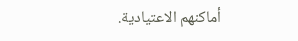أماكنهم الاعتيادية.